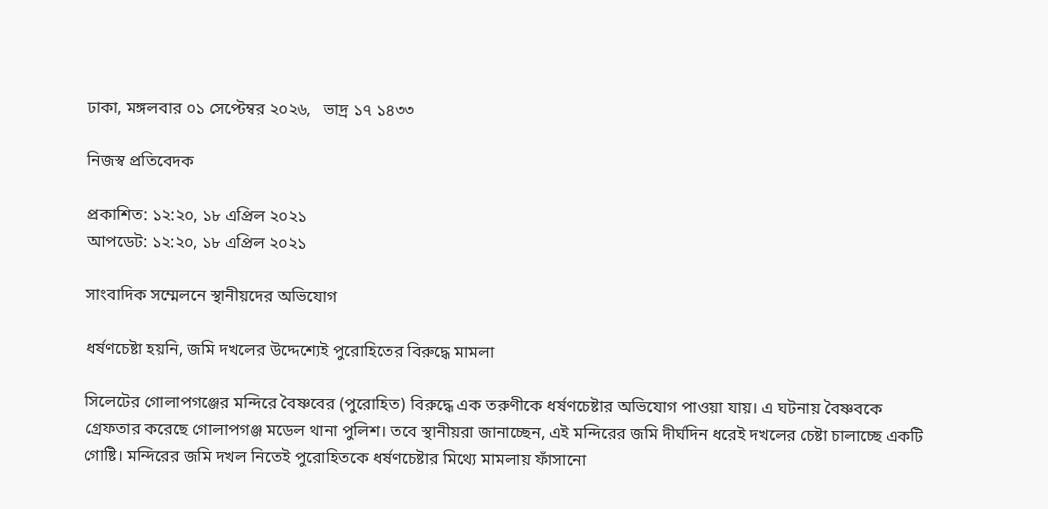ঢাকা, মঙ্গলবার ০১ সেপ্টেম্বর ২০২৬,   ভাদ্র ১৭ ১৪৩৩

নিজস্ব প্রতিবেদক

প্রকাশিত: ১২:২০, ১৮ এপ্রিল ২০২১
আপডেট: ১২:২০, ১৮ এপ্রিল ২০২১

সাংবাদিক সম্মেলনে স্থানীয়দের অভিযোগ

ধর্ষণচেষ্টা হয়নি, জমি দখলের উদ্দেশ্যেই পুরোহিতের বিরুদ্ধে মামলা

সিলেটের গোলাপগঞ্জের মন্দিরে বৈষ্ণবের (পুরোহিত) বিরুদ্ধে এক তরুণীকে ধর্ষণচেষ্টার অভিযোগ পাওয়া যায়। এ ঘটনায় বৈষ্ণবকে গ্রেফতার করেছে গোলাপগঞ্জ মডেল থানা পুলিশ। তবে স্থানীয়রা জানাচ্ছেন, এই মন্দিরের জমি দীর্ঘদিন ধরেই দখলের চেষ্টা চালাচ্ছে একটি গোষ্টি। মন্দিরের জমি দখল নিতেই পুরোহিতকে ধর্ষণচেষ্টার মিথ্যে মামলায় ফাঁসানো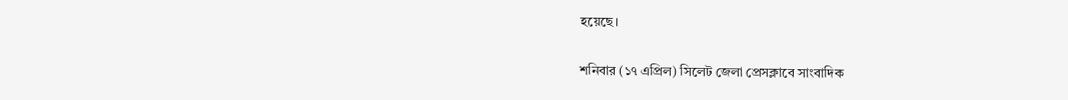হয়েছে।

শনিবার (১৭ এপ্রিল) সিলেট জেলা প্রেসক্লাবে সাংবাদিক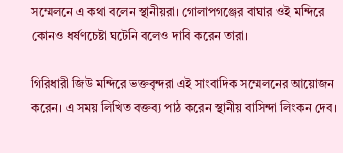সম্মেলনে এ কথা বলেন স্থানীয়রা। গোলাপগঞ্জের বাঘার ওই মন্দিরে কোনও ধর্ষণচেষ্টা ঘটেনি বলেও দাবি করেন তারা।

গিরিধারী জিউ মন্দিরে ভক্তবৃন্দরা এই সাংবাদিক সম্মেলনের আয়োজন করেন। এ সময় লিখিত বক্তব্য পাঠ করেন স্থানীয় বাসিন্দা লিংকন দেব।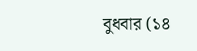বুধবার (১৪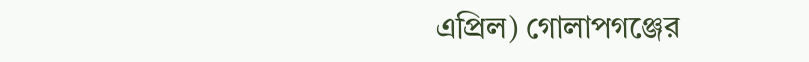এপ্রিল) গোলাপগঞ্জের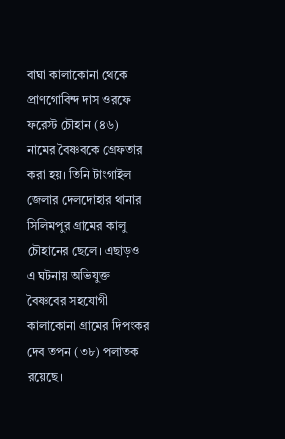বাঘা কালাকোনা থেকে প্রাণগোবিন্দ দাস ওরফে ফরেস্ট চৌহান (৪৬) নামের বৈষ্ণবকে গ্রেফতার করা হয়। তিনি টাংগাইল জেলার দেলদোহার থানার সিলিমপুর গ্রামের কালু চৌহানের ছেলে। এছাড়ও এ ঘটনায় অভিযুক্ত বৈষ্ণবের সহযোগী কালাকোনা গ্রামের দিপংকর দেব তপন (৩৮) পলাতক রয়েছে।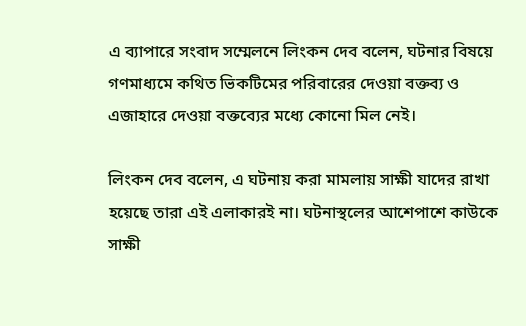এ ব্যাপারে সংবাদ সম্মেলনে লিংকন দেব বলেন, ঘটনার বিষয়ে গণমাধ্যমে কথিত ভিকটিমের পরিবারের দেওয়া বক্তব্য ও এজাহারে দেওয়া বক্তব্যের মধ্যে কোনো মিল নেই।

লিংকন দেব বলেন, এ ঘটনায় করা মামলায় সাক্ষী যাদের রাখা হয়েছে তারা এই এলাকারই না। ঘটনাস্থলের আশেপাশে কাউকে সাক্ষী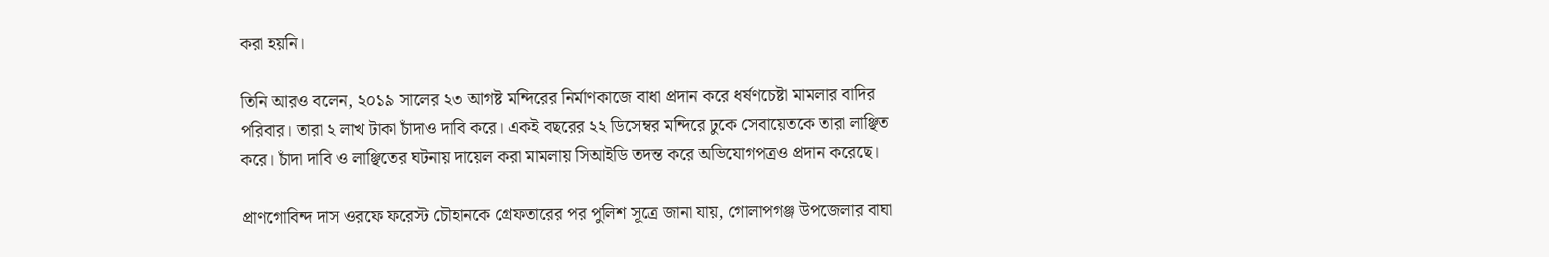করা হয়নি।

তিনি আরও বলেন, ২০১৯ সালের ২৩ আগষ্ট মন্দিরের নির্মাণকাজে বাধা প্রদান করে ধর্ষণচেষ্টা মামলার বাদির পরিবার। তারা ২ লাখ টাকা চাঁদাও দাবি করে। একই বছরের ২২ ডিসেম্বর মন্দিরে ঢুকে সেবায়েতকে তারা লাঞ্ছিত করে। চাঁদা দাবি ও লাঞ্ছিতের ঘটনায় দায়েল করা মামলায় সিআইডি তদন্ত করে অভিযোগপত্রও প্রদান করেছে।

প্রাণগোবিন্দ দাস ওরফে ফরেস্ট চৌহানকে গ্রেফতারের পর পুলিশ সূত্রে জানা যায়, গোলাপগঞ্জ উপজেলার বাঘা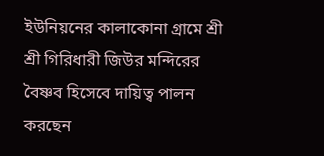ইউনিয়নের কালাকোনা গ্রামে শ্রী শ্রী গিরিধারী জিউর মন্দিরের বৈষ্ণব হিসেবে দায়িত্ব পালন করছেন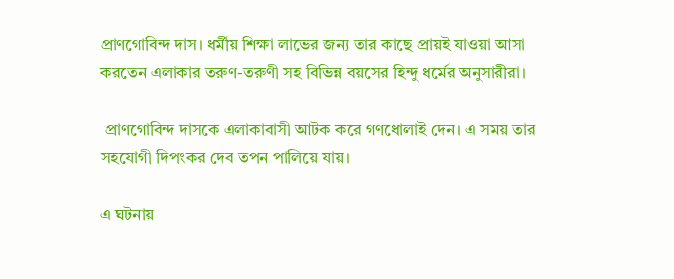প্রাণগোবিন্দ দাস। ধর্মীয় শিক্ষা লাভের জন্য তার কাছে প্রায়ই যাওয়া আসা করতেন এলাকার তরুণ-তরুণী সহ বিভিন্ন বয়সের হিন্দু ধর্মের অনুসারীরা।

 প্রাণগোবিন্দ দাসকে এলাকাবাসী আটক করে গণধোলাই দেন। এ সময় তার সহযোগী দিপংকর দেব তপন পালিয়ে যায়।

এ ঘটনায়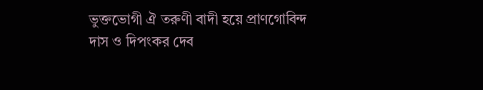ভুক্তভোগী ঐ তরুণী বাদী হয়ে প্রাণগোবিন্দ দাস ও দিপংকর দেব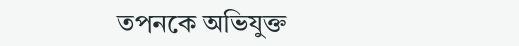তপনকে অভিযুক্ত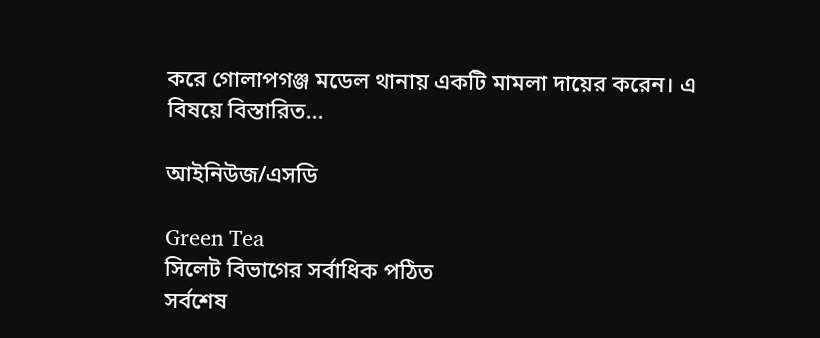করে গোলাপগঞ্জ মডেল থানায় একটি মামলা দায়ের করেন। এ বিষয়ে বিস্তারিত...

আইনিউজ/এসডি

Green Tea
সিলেট বিভাগের সর্বাধিক পঠিত
সর্বশেষ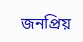জনপ্রিয়